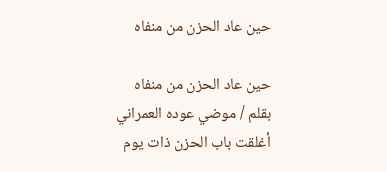حين عاد الحزن من منفاه

حين عاد الحزن من منفاه
بقلم / موضي عوده العمراني
أغلقت باب الحزن ذات يوم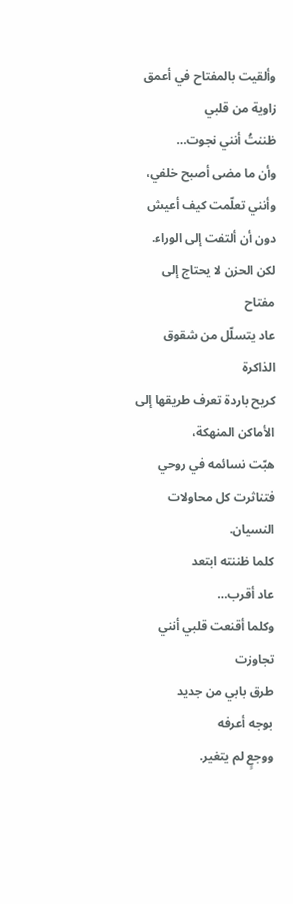وألقيت بالمفتاح في أعمق زاوية من قلبي
ظننتُ أنني نجوت…
وأن ما مضى أصبح خلفي،
وأنني تعلّمت كيف أعيش دون أن ألتفت إلى الوراء.
لكن الحزن لا يحتاج إلى مفتاح
عاد يتسلّل من شقوق الذاكرة
كريح باردة تعرف طريقها إلى الأماكن المنهكة،
هبّت نسائمه في روحي
فتناثرت كل محاولات النسيان.
كلما ظننته ابتعد
عاد أقرب…
وكلما أقنعت قلبي أنني تجاوزت
طرق بابي من جديد
بوجه أعرفه
ووجعٍ لم يتغير.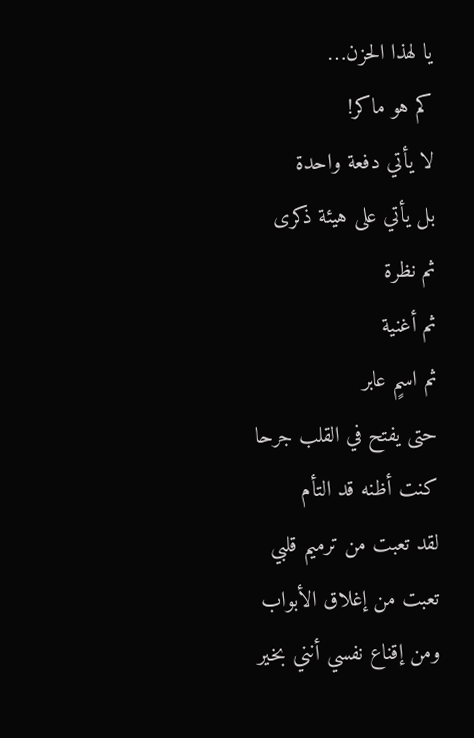يا لهذا الحزن…
كم هو ماكر!
لا يأتي دفعة واحدة
بل يأتي على هيئة ذكرى
ثم نظرة
ثم أغنية
ثم اسمٍ عابر
حتى يفتح في القلب جرحا
كنت أظنه قد التأم
لقد تعبت من ترميم قلبي
تعبت من إغلاق الأبواب
ومن إقناع نفسي أنني بخير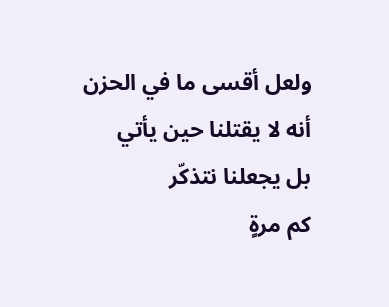ولعل أقسى ما في الحزن
أنه لا يقتلنا حين يأتي
بل يجعلنا نتذكّر
كم مرةٍ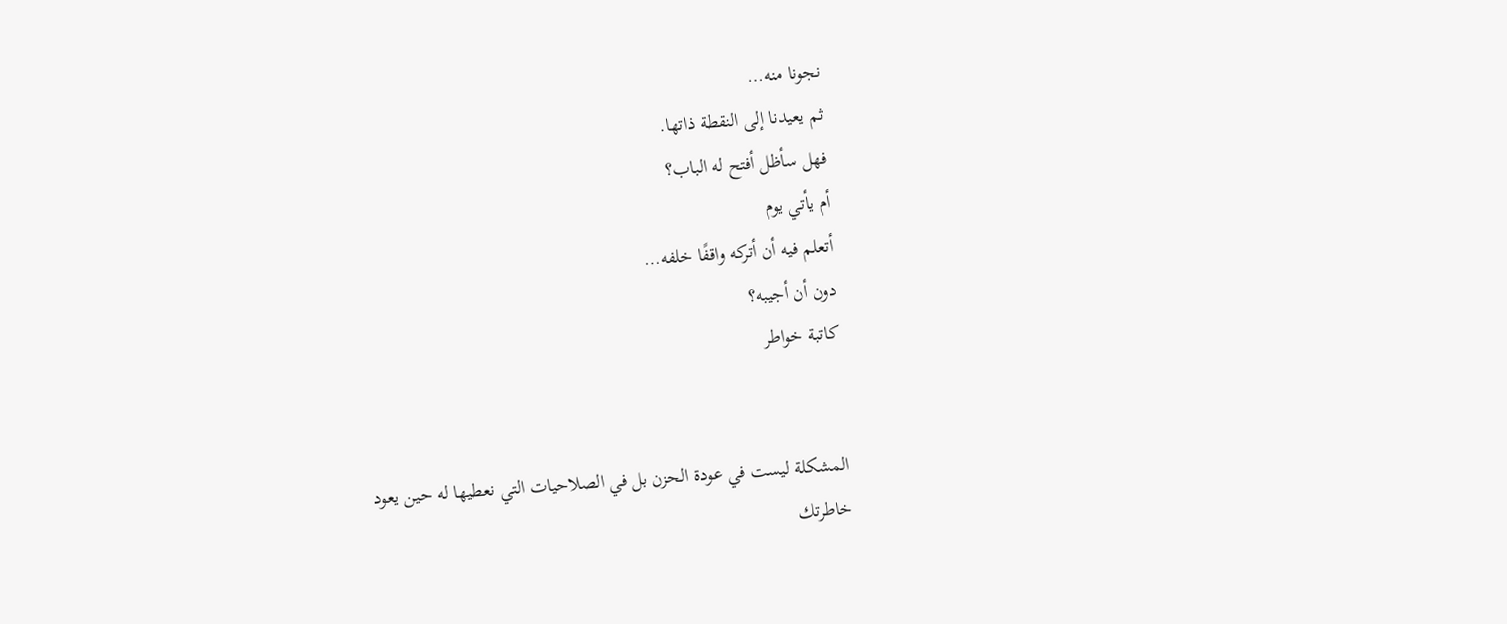نجونا منه…
ثم يعيدنا إلى النقطة ذاتها.
فهل سأظل أفتح له الباب؟
أم يأتي يوم
أتعلم فيه أن أتركه واقفًا خلفه…
دون أن أجيبه؟
كاتبة خواطر


المشكلة ليست في عودة الحزن بل في الصلاحيات التي نعطيها له حين يعود
خاطرتك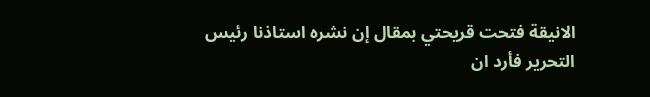الانيقة فتحت قريحتي بمقال إن نشره استاذنا رئيس التحرير فأرد ان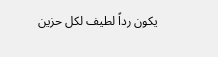يكون رداً لطيف لكل حزين